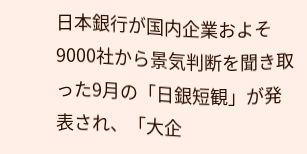日本銀行が国内企業およそ9000社から景気判断を聞き取った9月の「日銀短観」が発表され、「大企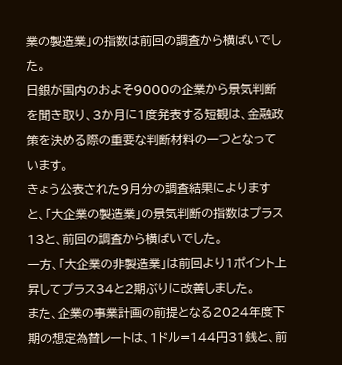業の製造業」の指数は前回の調査から横ばいでした。
日銀が国内のおよそ9000の企業から景気判断を聞き取り、3か月に1度発表する短観は、金融政策を決める際の重要な判断材料の一つとなっています。
きょう公表された9月分の調査結果によりますと、「大企業の製造業」の景気判断の指数はプラス13と、前回の調査から横ばいでした。
一方、「大企業の非製造業」は前回より1ポイント上昇してプラス34と2期ぶりに改善しました。
また、企業の事業計画の前提となる2024年度下期の想定為替レートは、1ドル=144円31銭と、前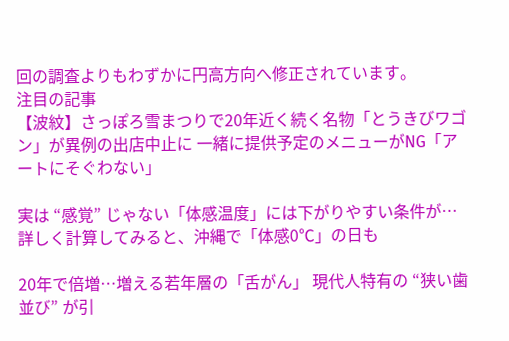回の調査よりもわずかに円高方向へ修正されています。
注目の記事
【波紋】さっぽろ雪まつりで20年近く続く名物「とうきびワゴン」が異例の出店中止に 一緒に提供予定のメニューがNG「アートにそぐわない」

実は “感覚” じゃない「体感温度」には下がりやすい条件が… 詳しく計算してみると、沖縄で「体感0℃」の日も

20年で倍増…増える若年層の「舌がん」 現代人特有の “狭い歯並び” が引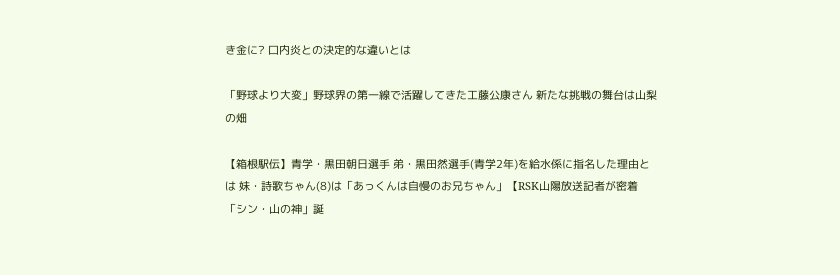き金に? 口内炎との決定的な違いとは

「野球より大変」野球界の第一線で活躍してきた工藤公康さん 新たな挑戦の舞台は山梨の畑

【箱根駅伝】青学・黒田朝日選手 弟・黒田然選手(青学2年)を給水係に指名した理由とは 妹・詩歌ちゃん(8)は「あっくんは自慢のお兄ちゃん」【RSK山陽放送記者が密着「シン・山の神」誕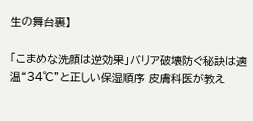生の舞台裏】

「こまめな洗顔は逆効果」バリア破壊防ぐ秘訣は適温“34℃”と正しい保湿順序 皮膚科医が教え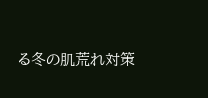る冬の肌荒れ対策